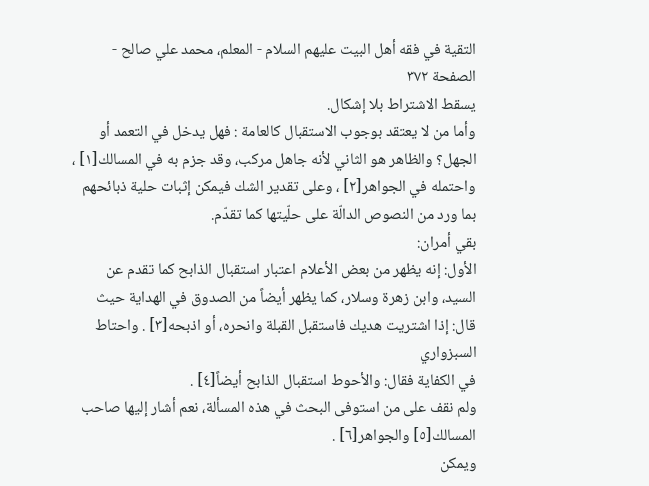التقية في فقه أهل البيت عليهم السلام - المعلم، محمد علي صالح - الصفحة ٣٧٢
يسقط الاشتراط بلا إشكال.
وأما من لا يعتقد بوجوب الاستقبال كالعامة : فهل يدخل في التعمد أو الجهل؟ والظاهر هو الثاني لأنه جاهل مركب، وقد جزم به في المسالك[١] ، واحتمله في الجواهر[٢] ، وعلى تقدير الشك فيمكن إثبات حلية ذبائحهم بما ورد من النصوص الدالّة على حلّيتها كما تقدّم.
بقي أمران:
الأول: إنه يظهر من بعض الأعلام اعتبار استقبال الذابح كما تقدم عن السيد، وابن زهرة وسلار، كما يظهر أيضاً من الصدوق في الهداية حيث قال: إذا اشتريت هديك فاستقبل القبلة وانحره، أو اذبحه[٣] . واحتاط السبزواري
في الكفاية فقال: والأحوط استقبال الذابح أيضاً[٤] .
ولم نقف على من استوفى البحث في هذه المسألة، نعم أشار إليها صاحب المسالك[٥] والجواهر[٦] .
ويمكن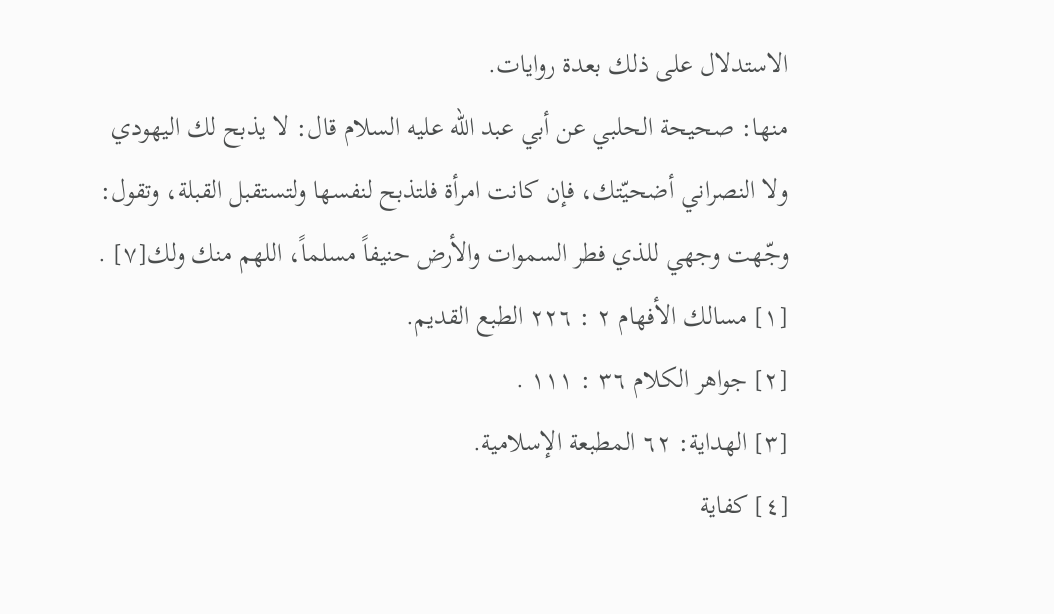الاستدلال على ذلك بعدة روايات.
منها: صحيحة الحلبي عن أبي عبد الله عليه السلام قال: لا يذبح لك اليهودي ولا النصراني أضحيّتك، فإن كانت امرأة فلتذبح لنفسها ولتستقبل القبلة، وتقول: وجّهت وجهي للذي فطر السموات والأرض حنيفاً مسلماً، اللهم منك ولك[٧] .
[١] مسالك الأفهام ٢ : ٢٢٦ الطبع القديم.
[٢] جواهر الكلام ٣٦ : ١١١ .
[٣] الهداية: ٦٢ المطبعة الإسلامية.
[٤] كفاية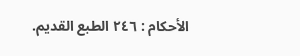الأحكام : ٢٤٦ الطبع القديم.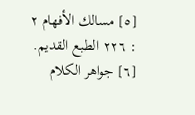[٥] مسالك الأفهام ٢ : ٢٢٦ الطبع القديم.
[٦] جواهر الكلام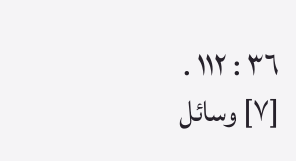٣٦ : ١١٢ .
[٧] وسائل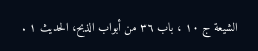الشيعة ج ١٠ ، باب ٣٦ من أبواب الذبح، الحديث ١ .